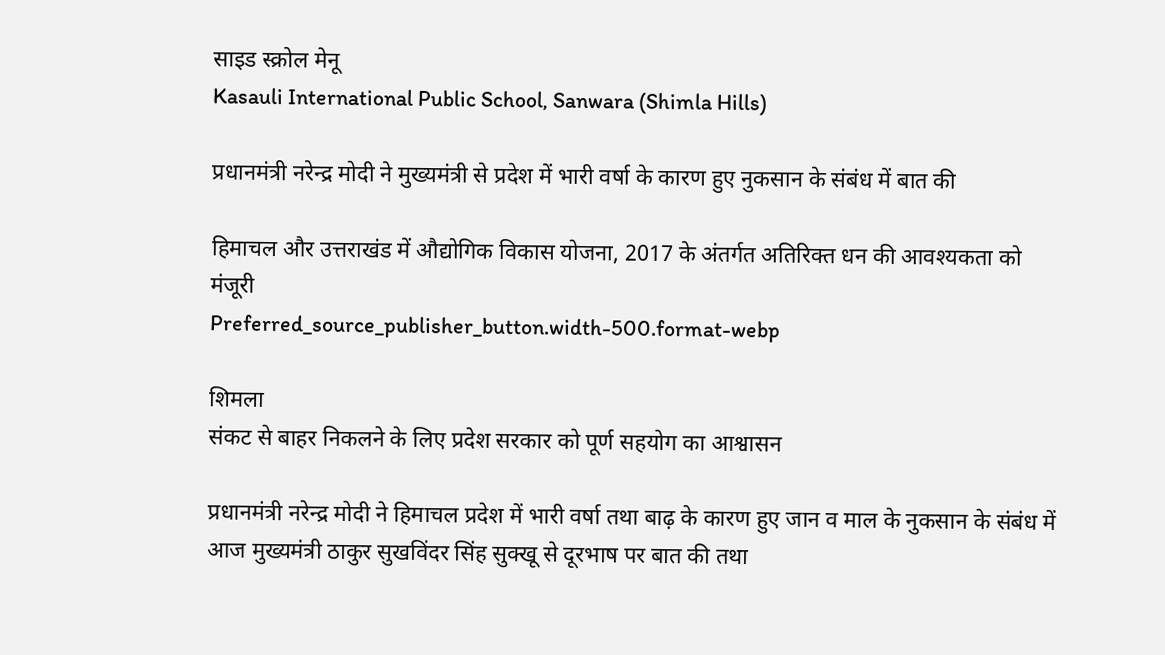साइड स्क्रोल मेनू
Kasauli International Public School, Sanwara (Shimla Hills)

प्रधानमंत्री नरेन्द्र मोदी ने मुख्यमंत्री से प्रदेश में भारी वर्षा के कारण हुए नुकसान के संबंध में बात की

हिमाचल और उत्तराखंड में औद्योगिक विकास योजना, 2017 के अंतर्गत अतिरिक्त धन की आवश्यकता को मंजूरी
Preferred_source_publisher_button.width-500.format-webp

शिमला
संकट से बाहर निकलने के लिए प्रदेश सरकार को पूर्ण सहयोग का आश्वासन

प्रधानमंत्री नरेन्द्र मोदी ने हिमाचल प्रदेश में भारी वर्षा तथा बाढ़ के कारण हुए जान व माल के नुकसान के संबंध में आज मुख्यमंत्री ठाकुर सुखविंदर सिंह सुक्खू से दूरभाष पर बात की तथा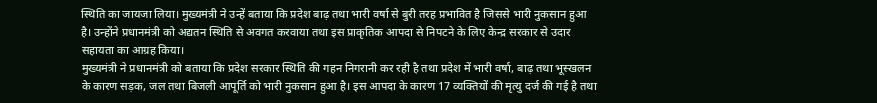स्थिति का जायजा लिया। मुख्यमंत्री ने उन्हें बताया कि प्रदेश बाढ़ तथा भारी वर्षा से बुरी तरह प्रभावित है जिससे भारी नुकसान हुआ है। उन्होंने प्रधानमंत्री को अद्यतन स्थिति से अवगत करवाया तथा इस प्राकृतिक आपदा से निपटने के लिए केन्द्र सरकार से उदार सहायता का आग्रह किया।
मुख्यमंत्री ने प्रधानमंत्री को बताया कि प्रदेश सरकार स्थिति की गहन निगरानी कर रही है तथा प्रदेश में भारी वर्षा, बाढ़ तथा भूस्खलन के कारण सड़क, जल तथा बिजली आपूर्ति को भारी नुकसान हुआ है। इस आपदा के कारण 17 व्यक्तियों की मृत्यु दर्ज की गई है तथा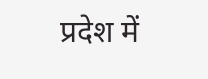प्रदेश में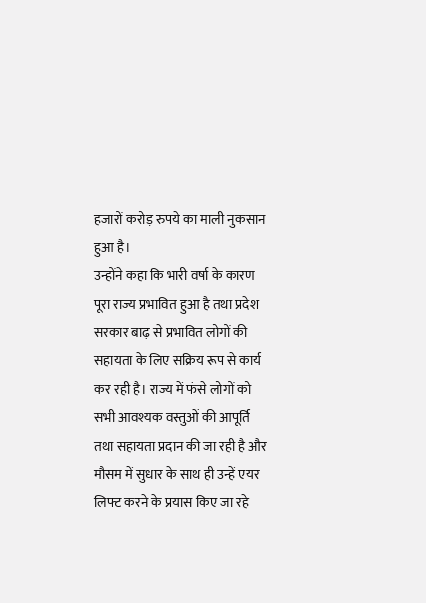हजारों करोड़ रुपये का माली नुकसान हुआ है।
उन्होंने कहा कि भारी वर्षा के कारण पूरा राज्य प्रभावित हुआ है तथा प्रदेश सरकार बाढ़ से प्रभावित लोगों की सहायता के लिए सक्रिय रूप से कार्य कर रही है। राज्य में फंसे लोगों को सभी आवश्यक वस्तुओं की आपूर्ति तथा सहायता प्रदान की जा रही है और मौसम में सुधार के साथ ही उन्हें एयर लिफ्ट करने के प्रयास किए जा रहे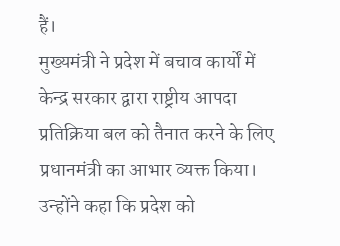हैं।
मुख्यमंत्री ने प्रदेश में बचाव कार्यों में केन्द्र सरकार द्वारा राष्ट्रीय आपदा प्रतिक्रिया बल को तैनात करने के लिए प्रधानमंत्री का आभार व्यक्त किया।
उन्होंने कहा कि प्रदेश को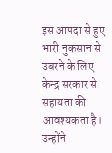इस आपदा से हुए भारी नुकसान से उबरने के लिए केन्द्र सरकार से सहायता की आवश्यकता है। उन्होंने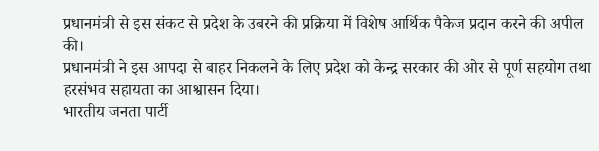प्रधानमंत्री से इस संकट से प्रदेश के उबरने की प्रक्रिया में विशेष आर्थिक पैकेज प्रदान करने की अपील की।
प्रधानमंत्री ने इस आपदा से बाहर निकलने के लिए प्रदेश को केन्द्र सरकार की ओर से पूर्ण सहयोग तथा हरसंभव सहायता का आश्वासन दिया।
भारतीय जनता पार्टी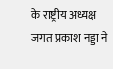के राष्ट्रीय अध्यक्ष जगत प्रकाश नड्डा ने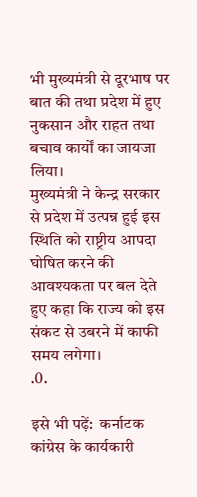भी मुख्यमंत्री से दूरभाष पर बात की तथा प्रदेश में हुए नुकसान और राहत तथा बचाव कार्यों का जायजा लिया।
मुख्यमंत्री ने केन्द्र सरकार से प्रदेश में उत्पन्न हुई इस स्थिति को राष्ट्रीय आपदा घोषित करने की आवश्यकता पर बल देते हुए कहा कि राज्य को इस संकट से उबरने में काफी समय लगेगा।
.0.

इसे भी पढ़ें:  कर्नाटक कांग्रेस के कार्यकारी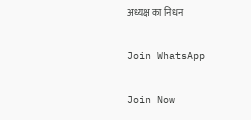अध्यक्ष का निधन

Join WhatsApp

Join Now